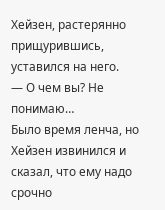Хейзен, растерянно прищурившись, уставился на него.
— О чем вы? Не понимаю…
Было время ленча, но Хейзен извинился и сказал, что ему надо срочно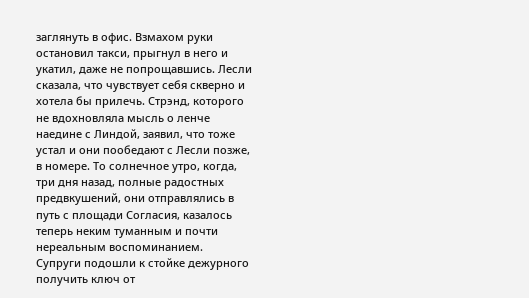заглянуть в офис. Взмахом руки остановил такси, прыгнул в него и укатил, даже не попрощавшись. Лесли сказала, что чувствует себя скверно и хотела бы прилечь. Стрэнд, которого не вдохновляла мысль о ленче наедине с Линдой, заявил, что тоже устал и они пообедают с Лесли позже, в номере. То солнечное утро, когда, три дня назад, полные радостных предвкушений, они отправлялись в путь с площади Согласия, казалось теперь неким туманным и почти нереальным воспоминанием.
Супруги подошли к стойке дежурного получить ключ от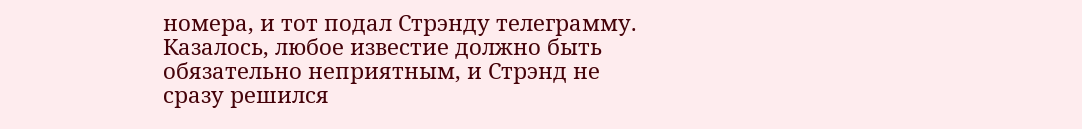номера, и тот подал Стрэнду телеграмму. Казалось, любое известие должно быть обязательно неприятным, и Стрэнд не сразу решился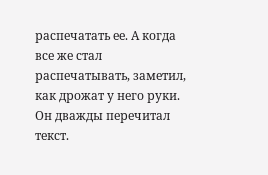распечатать ее. А когда все же стал распечатывать, заметил, как дрожат у него руки. Он дважды перечитал текст.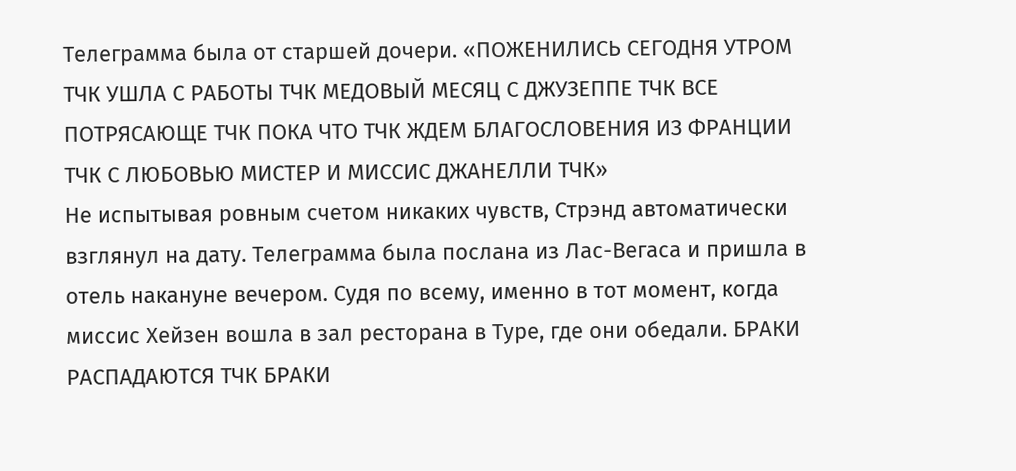Телеграмма была от старшей дочери. «ПОЖЕНИЛИСЬ СЕГОДНЯ УТРОМ ТЧК УШЛА С РАБОТЫ ТЧК МЕДОВЫЙ МЕСЯЦ С ДЖУЗЕППЕ ТЧК ВСЕ ПОТРЯСАЮЩЕ ТЧК ПОКА ЧТО ТЧК ЖДЕМ БЛАГОСЛОВЕНИЯ ИЗ ФРАНЦИИ ТЧК С ЛЮБОВЬЮ МИСТЕР И МИССИС ДЖАНЕЛЛИ ТЧК»
Не испытывая ровным счетом никаких чувств, Стрэнд автоматически взглянул на дату. Телеграмма была послана из Лас-Вегаса и пришла в отель накануне вечером. Судя по всему, именно в тот момент, когда миссис Хейзен вошла в зал ресторана в Туре, где они обедали. БРАКИ РАСПАДАЮТСЯ ТЧК БРАКИ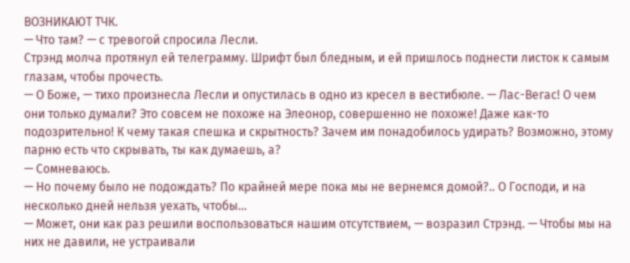ВОЗНИКАЮТ ТЧК.
— Что там? — с тревогой спросила Лесли.
Стрэнд молча протянул ей телеграмму. Шрифт был бледным, и ей пришлось поднести листок к самым глазам, чтобы прочесть.
— О Боже, — тихо произнесла Лесли и опустилась в одно из кресел в вестибюле. — Лас-Вегас! О чем они только думали? Это совсем не похоже на Элеонор, совершенно не похоже! Даже как-то подозрительно! К чему такая спешка и скрытность? Зачем им понадобилось удирать? Возможно, этому парню есть что скрывать, ты как думаешь, а?
— Сомневаюсь.
— Но почему было не подождать? По крайней мере пока мы не вернемся домой?.. О Господи, и на несколько дней нельзя уехать, чтобы…
— Может, они как раз решили воспользоваться нашим отсутствием, — возразил Стрэнд. — Чтобы мы на них не давили, не устраивали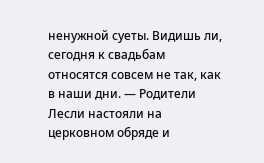ненужной суеты. Видишь ли, сегодня к свадьбам относятся совсем не так, как в наши дни. — Родители Лесли настояли на церковном обряде и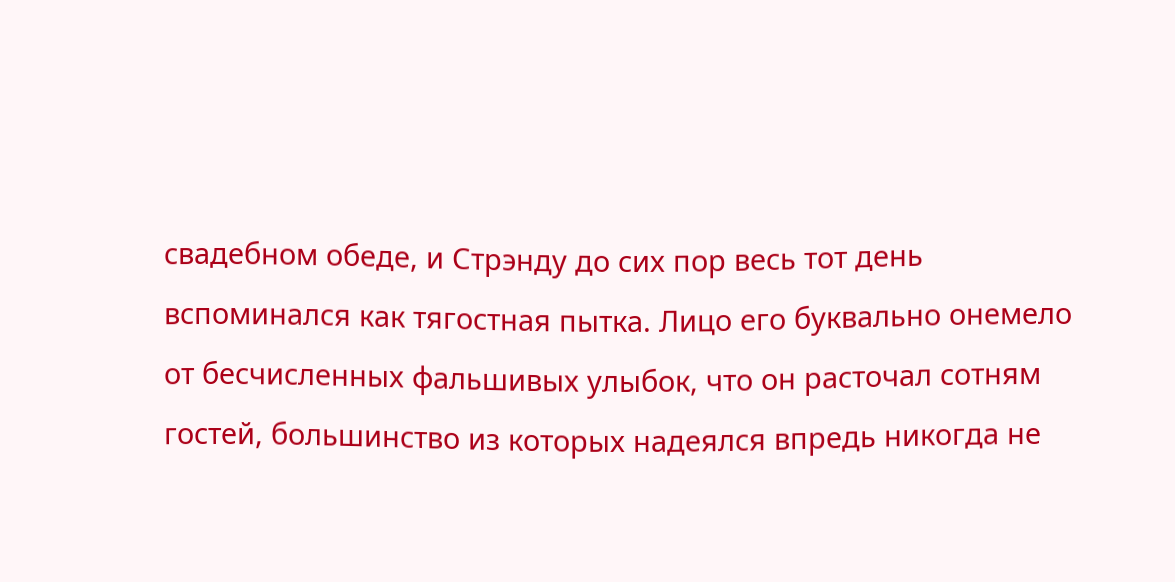свадебном обеде, и Стрэнду до сих пор весь тот день вспоминался как тягостная пытка. Лицо его буквально онемело от бесчисленных фальшивых улыбок, что он расточал сотням гостей, большинство из которых надеялся впредь никогда не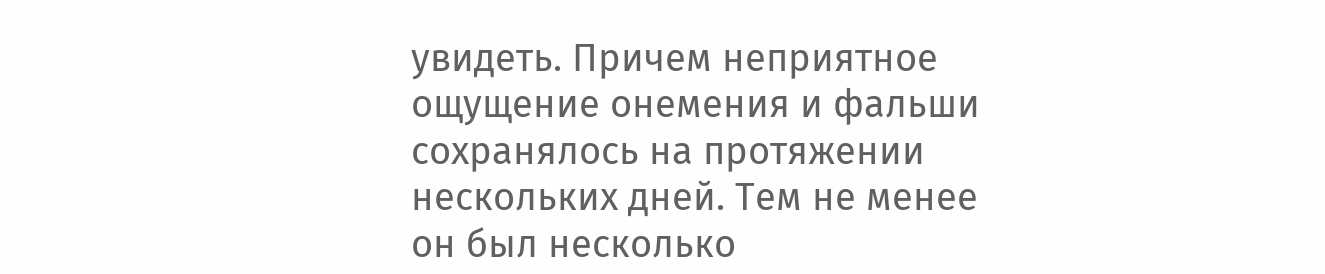увидеть. Причем неприятное ощущение онемения и фальши сохранялось на протяжении нескольких дней. Тем не менее он был несколько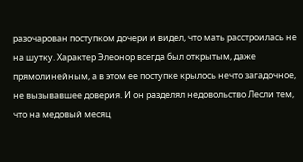разочарован поступком дочери и видел, что мать расстроилась не на шутку. Характер Элеонор всегда был открытым, даже прямолинейным, а в этом ее поступке крылось нечто загадочное, не вызывавшее доверия. И он разделял недовольство Лесли тем, что на медовый месяц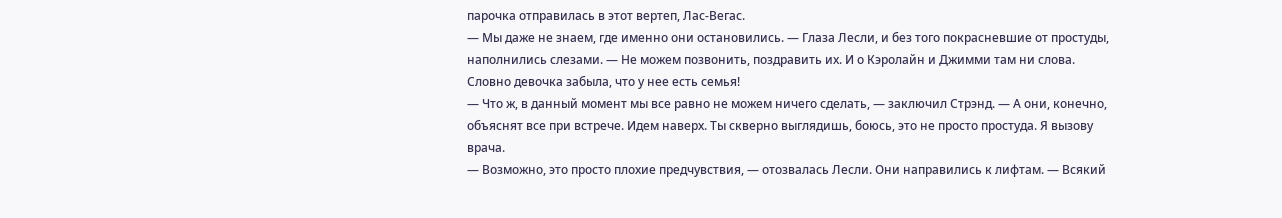парочка отправилась в этот вертеп, Лас-Вегас.
— Мы даже не знаем, где именно они остановились. — Глаза Лесли, и без того покрасневшие от простуды, наполнились слезами. — Не можем позвонить, поздравить их. И о Кэролайн и Джимми там ни слова. Словно девочка забыла, что у нее есть семья!
— Что ж, в данный момент мы все равно не можем ничего сделать, — заключил Стрэнд. — А они, конечно, объяснят все при встрече. Идем наверх. Ты скверно выглядишь, боюсь, это не просто простуда. Я вызову врача.
— Возможно, это просто плохие предчувствия, — отозвалась Лесли. Они направились к лифтам. — Всякий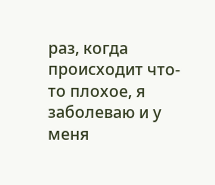раз, когда происходит что-то плохое, я заболеваю и у меня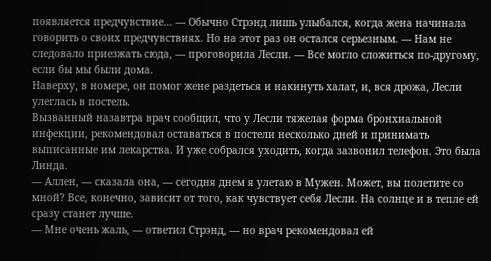появляется предчувствие… — Обычно Стрэнд лишь улыбался, когда жена начинала говорить о своих предчувствиях. Но на этот раз он остался серьезным. — Нам не следовало приезжать сюда, — проговорила Лесли. — Все могло сложиться по-другому, если бы мы были дома.
Наверху, в номере, он помог жене раздеться и накинуть халат, и, вся дрожа, Лесли улеглась в постель.
Вызванный назавтра врач сообщил, что у Лесли тяжелая форма бронхиальной инфекции, рекомендовал оставаться в постели несколько дней и принимать выписанные им лекарства. И уже собрался уходить, когда зазвонил телефон. Это была Линда.
— Аллен, — сказала она, — сегодня днем я улетаю в Мужен. Может, вы полетите со мной? Все, конечно, зависит от того, как чувствует себя Лесли. На солнце и в тепле ей сразу станет лучше.
— Мне очень жаль, — ответил Стрэнд, — но врач рекомендовал ей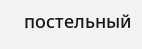постельный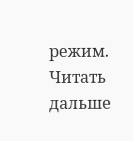режим.
Читать дальше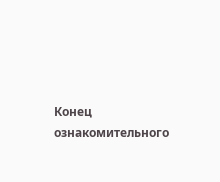Конец ознакомительного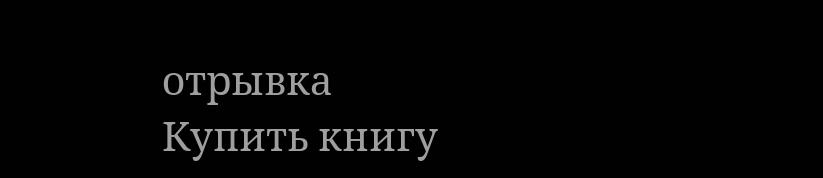отрывка
Купить книгу